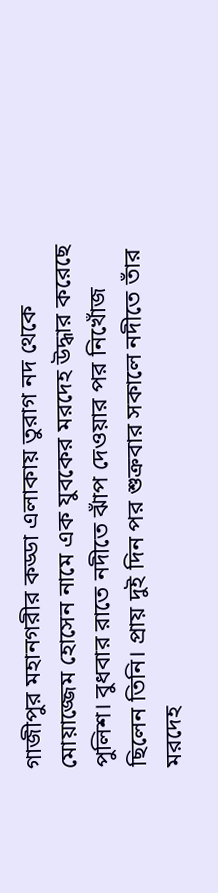গাজীপুর মহানগরীর কড্ডা এলাকায় তুরাগ নদ থেকে মোয়াজ্জেম হোসেন নামে এক যুবকের মরদেহ উদ্ধার করেছে পুলিশ। বুধবার রাতে নদীতে ঝাঁপ দেওয়ার পর নিখোঁজ ছিলেন তিনি। প্রায় দুই দিন পর শুক্রবার সকালে নদীতে তাঁর মরদেহ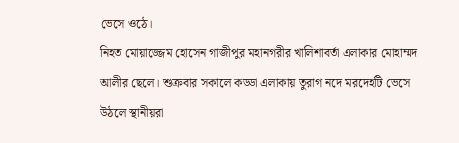ভেসে ওঠে।
নিহত মোয়াজ্জেম হোসেন গাজীপুর মহানগরীর খালিশাবর্তা এলাকার মোহাম্মদ আলীর ছেলে। শুক্রবার সকালে কড্ডা এলাকায় তুরাগ নদে মরদেহটি ভেসে উঠলে স্থানীয়রা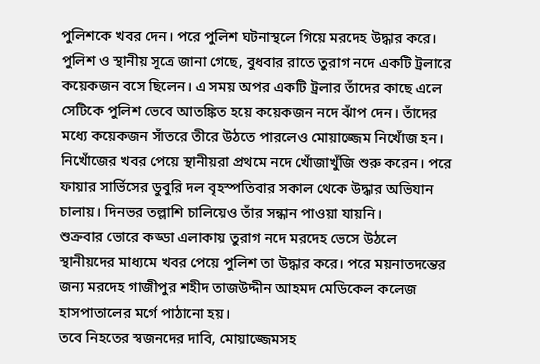পুলিশকে খবর দেন। পরে পুলিশ ঘটনাস্থলে গিয়ে মরদেহ উদ্ধার করে।
পুলিশ ও স্থানীয় সূত্রে জানা গেছে, বুধবার রাতে তুরাগ নদে একটি ট্রলারে কয়েকজন বসে ছিলেন। এ সময় অপর একটি ট্রলার তাঁদের কাছে এলে সেটিকে পুলিশ ভেবে আতঙ্কিত হয়ে কয়েকজন নদে ঝাঁপ দেন। তাঁদের মধ্যে কয়েকজন সাঁতরে তীরে উঠতে পারলেও মোয়াজ্জেম নিখোঁজ হন।
নিখোঁজের খবর পেয়ে স্থানীয়রা প্রথমে নদে খোঁজাখুঁজি শুরু করেন। পরে ফায়ার সার্ভিসের ডুবুরি দল বৃহস্পতিবার সকাল থেকে উদ্ধার অভিযান চালায়। দিনভর তল্লাশি চালিয়েও তাঁর সন্ধান পাওয়া যায়নি।
শুক্রবার ভোরে কড্ডা এলাকায় তুরাগ নদে মরদেহ ভেসে উঠলে স্থানীয়দের মাধ্যমে খবর পেয়ে পুলিশ তা উদ্ধার করে। পরে ময়নাতদন্তের জন্য মরদেহ গাজীপুর শহীদ তাজউদ্দীন আহমদ মেডিকেল কলেজ হাসপাতালের মর্গে পাঠানো হয়।
তবে নিহতের স্বজনদের দাবি, মোয়াজ্জেমসহ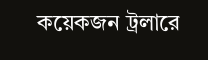কয়েকজন ট্রলারে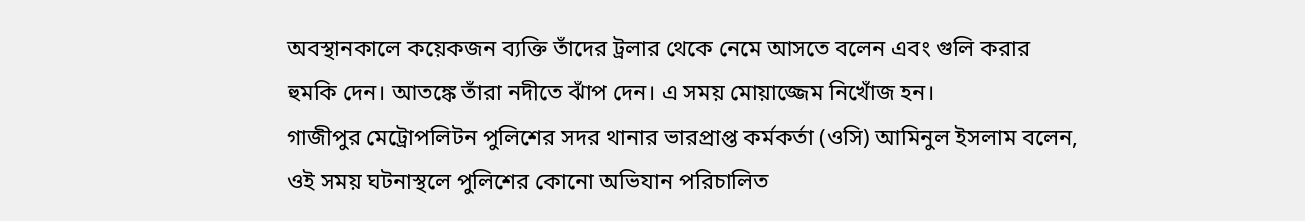অবস্থানকালে কয়েকজন ব্যক্তি তাঁদের ট্রলার থেকে নেমে আসতে বলেন এবং গুলি করার হুমকি দেন। আতঙ্কে তাঁরা নদীতে ঝাঁপ দেন। এ সময় মোয়াজ্জেম নিখোঁজ হন।
গাজীপুর মেট্রোপলিটন পুলিশের সদর থানার ভারপ্রাপ্ত কর্মকর্তা (ওসি) আমিনুল ইসলাম বলেন, ওই সময় ঘটনাস্থলে পুলিশের কোনো অভিযান পরিচালিত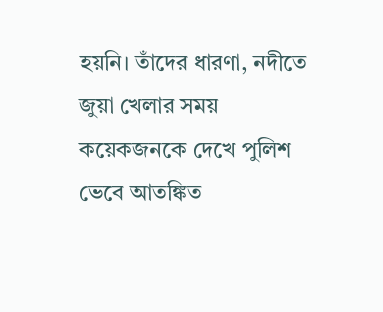হয়নি। তাঁদের ধারণা, নদীতে জুয়া খেলার সময় কয়েকজনকে দেখে পুলিশ ভেবে আতঙ্কিত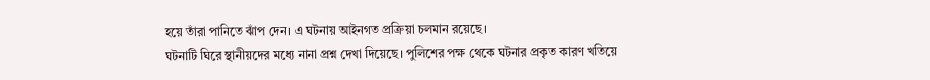হয়ে তাঁরা পানিতে ঝাঁপ দেন। এ ঘটনায় আইনগত প্রক্রিয়া চলমান রয়েছে।
ঘটনাটি ঘিরে স্থানীয়দের মধ্যে নানা প্রশ্ন দেখা দিয়েছে। পুলিশের পক্ষ থেকে ঘটনার প্রকৃত কারণ খতিয়ে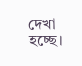দেখা হচ্ছে।